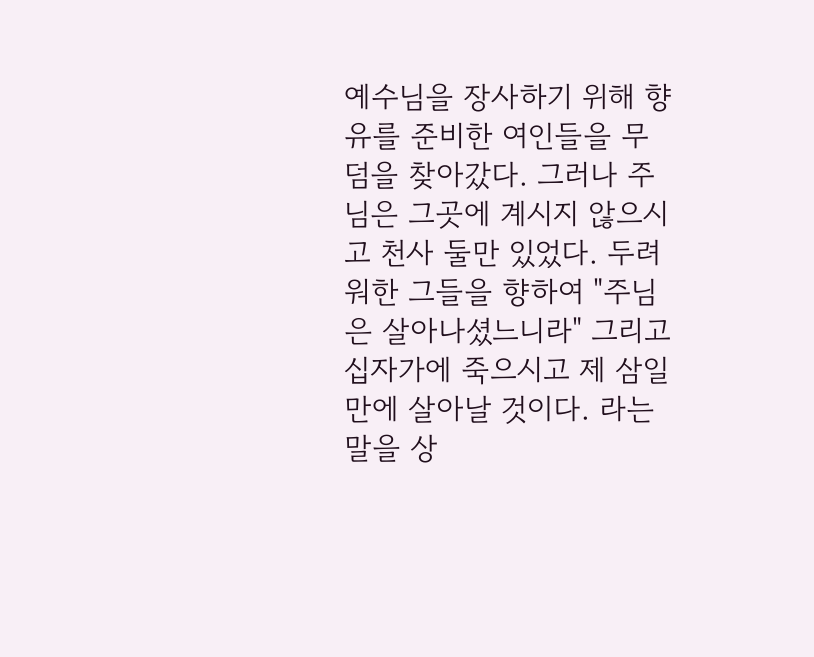예수님을 장사하기 위해 향유를 준비한 여인들을 무덤을 찾아갔다. 그러나 주님은 그곳에 계시지 않으시고 천사 둘만 있었다. 두려워한 그들을 향하여 "주님은 살아나셨느니라" 그리고 십자가에 죽으시고 제 삼일만에 살아날 것이다. 라는 말을 상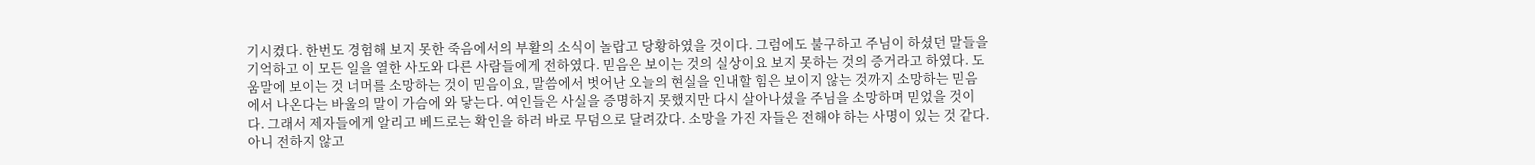기시켰다. 한번도 경험해 보지 못한 죽음에서의 부활의 소식이 놀랍고 당황하였을 것이다. 그럼에도 불구하고 주님이 하셨던 말들을 기억하고 이 모든 일을 열한 사도와 다른 사람들에게 전하였다. 믿음은 보이는 것의 실상이요 보지 못하는 것의 증거라고 하였다. 도움말에 보이는 것 너머를 소망하는 것이 믿음이요, 말씀에서 벗어난 오늘의 현실을 인내할 힘은 보이지 않는 것까지 소망하는 믿음에서 나온다는 바울의 말이 가슴에 와 닿는다. 여인들은 사실을 증명하지 못했지만 다시 살아나셨을 주님을 소망하며 믿었을 것이다. 그래서 제자들에게 알리고 베드로는 확인을 하러 바로 무덤으로 달려갔다. 소망을 가진 자들은 전해야 하는 사명이 있는 것 같다. 아니 전하지 않고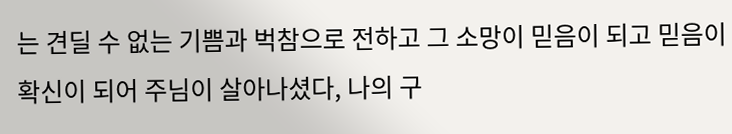는 견딜 수 없는 기쁨과 벅참으로 전하고 그 소망이 믿음이 되고 믿음이 확신이 되어 주님이 살아나셨다, 나의 구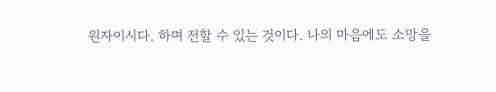원자이시다. 하며 전할 수 있는 것이다. 나의 마음에도 소망을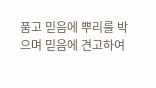품고 믿음에 뿌리를 박으며 믿음에 견고하여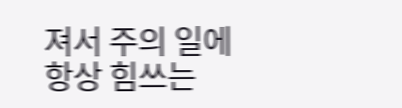져서 주의 일에 항상 힘쓰는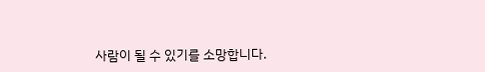사람이 될 수 있기를 소망합니다.